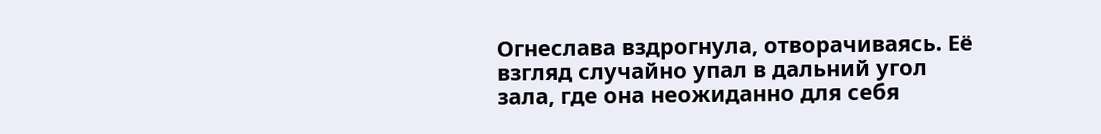Огнеслава вздрогнула, отворачиваясь. Её взгляд случайно упал в дальний угол зала, где она неожиданно для себя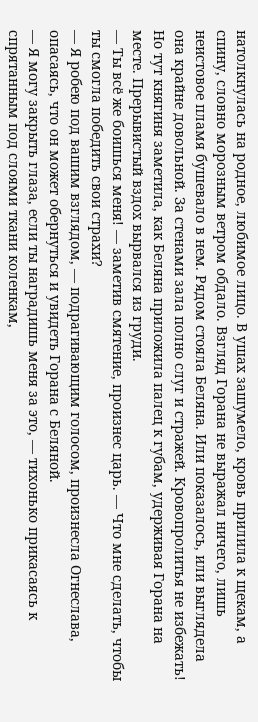натолкнулась на родное, любимое лицо. В ушах зашумело, кровь прилила к щекам, а спину, словно морозным ветром обдало. Взгляд Горана не выражал ничего, лишь неистовое пламя бушевало в нем. Рядом стояла Беляна. Или показалось, или выглядела она крайне довольной. За стенами зала полно слуг и стражей. Кровопролитья не избежать!
Но тут княгиня заметила, как Беляна приложила палец к губам, удерживая Горана на месте. Прерывистый вздох вырвался из груди.
— Ты всё же боишься меня! — заметив смятение, произнес царь. — Что мне сделать, чтобы ты смогла победить свои страхи?
— Я робею под вашим взглядом, — подрагивающим голосом, произнесла Огнеслава, опасаясь, что он может обернуться и увидеть Горана с Беляной.
— Я могу закрыть глаза, если ты наградишь меня за это, — тихонько прикасаясь к спрятанным под слоями ткани коленкам,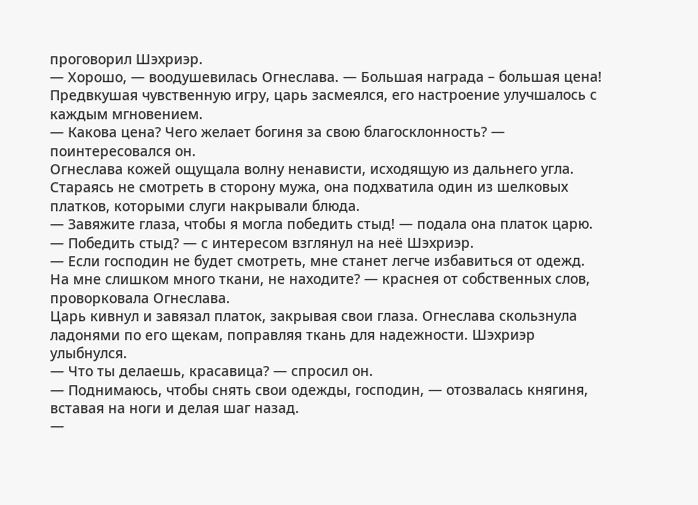проговорил Шэхриэр.
— Хорошо, — воодушевилась Огнеслава. — Большая награда – большая цена!
Предвкушая чувственную игру, царь засмеялся, его настроение улучшалось с каждым мгновением.
— Какова цена? Чего желает богиня за свою благосклонность? — поинтересовался он.
Огнеслава кожей ощущала волну ненависти, исходящую из дальнего угла. Стараясь не смотреть в сторону мужа, она подхватила один из шелковых платков, которыми слуги накрывали блюда.
— Завяжите глаза, чтобы я могла победить стыд! — подала она платок царю.
— Победить стыд? — с интересом взглянул на неё Шэхриэр.
— Если господин не будет смотреть, мне станет легче избавиться от одежд. На мне слишком много ткани, не находите? — краснея от собственных слов, проворковала Огнеслава.
Царь кивнул и завязал платок, закрывая свои глаза. Огнеслава скользнула ладонями по его щекам, поправляя ткань для надежности. Шэхриэр улыбнулся.
— Что ты делаешь, красавица? — спросил он.
— Поднимаюсь, чтобы снять свои одежды, господин, — отозвалась княгиня, вставая на ноги и делая шаг назад.
—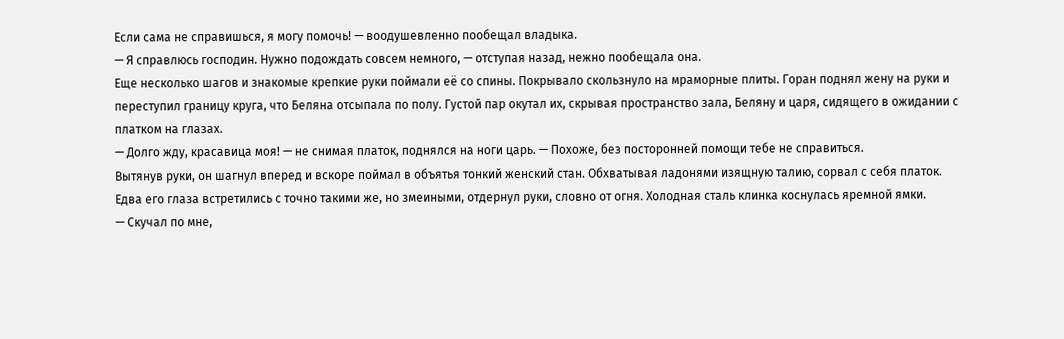Если сама не справишься, я могу помочь! — воодушевленно пообещал владыка.
— Я справлюсь господин. Нужно подождать совсем немного, — отступая назад, нежно пообещала она.
Еще несколько шагов и знакомые крепкие руки поймали её со спины. Покрывало скользнуло на мраморные плиты. Горан поднял жену на руки и переступил границу круга, что Беляна отсыпала по полу. Густой пар окутал их, скрывая пространство зала, Беляну и царя, сидящего в ожидании с платком на глазах.
— Долго жду, красавица моя! — не снимая платок, поднялся на ноги царь. — Похоже, без посторонней помощи тебе не справиться.
Вытянув руки, он шагнул вперед и вскоре поймал в объятья тонкий женский стан. Обхватывая ладонями изящную талию, сорвал с себя платок. Едва его глаза встретились с точно такими же, но змеиными, отдернул руки, словно от огня. Холодная сталь клинка коснулась яремной ямки.
— Скучал по мне,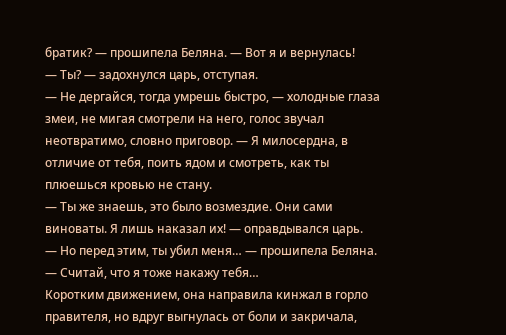братик? — прошипела Беляна. — Вот я и вернулась!
— Ты? — задохнулся царь, отступая.
— Не дергайся, тогда умрешь быстро, — холодные глаза змеи, не мигая смотрели на него, голос звучал неотвратимо, словно приговор. — Я милосердна, в отличие от тебя, поить ядом и смотреть, как ты плюешься кровью не стану.
— Ты же знаешь, это было возмездие. Они сами виноваты. Я лишь наказал их! — оправдывался царь.
— Но перед этим, ты убил меня… — прошипела Беляна. — Считай, что я тоже накажу тебя…
Коротким движением, она направила кинжал в горло правителя, но вдруг выгнулась от боли и закричала,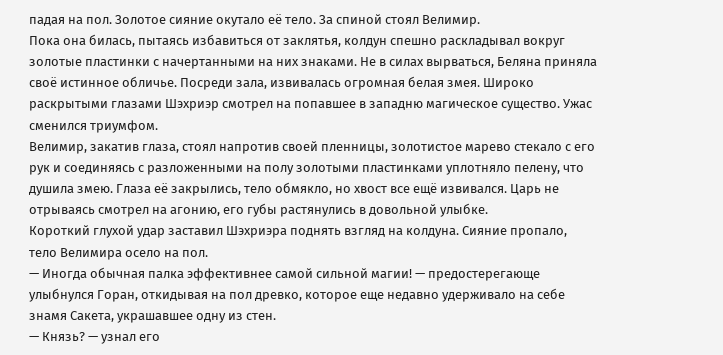падая на пол. Золотое сияние окутало её тело. За спиной стоял Велимир.
Пока она билась, пытаясь избавиться от заклятья, колдун спешно раскладывал вокруг золотые пластинки с начертанными на них знаками. Не в силах вырваться, Беляна приняла своё истинное обличье. Посреди зала, извивалась огромная белая змея. Широко раскрытыми глазами Шэхриэр смотрел на попавшее в западню магическое существо. Ужас сменился триумфом.
Велимир, закатив глаза, стоял напротив своей пленницы, золотистое марево стекало с его рук и соединяясь с разложенными на полу золотыми пластинками уплотняло пелену, что душила змею. Глаза её закрылись, тело обмякло, но хвост все ещё извивался. Царь не отрываясь смотрел на агонию, его губы растянулись в довольной улыбке.
Короткий глухой удар заставил Шэхриэра поднять взгляд на колдуна. Сияние пропало, тело Велимира осело на пол.
— Иногда обычная палка эффективнее самой сильной магии! — предостерегающе улыбнулся Горан, откидывая на пол древко, которое еще недавно удерживало на себе знамя Сакета, украшавшее одну из стен.
— Князь? — узнал его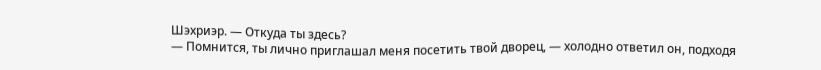Шэхриэр. — Откуда ты здесь?
— Помнится, ты лично приглашал меня посетить твой дворец, — холодно ответил он, подходя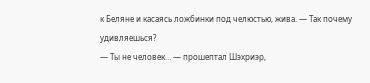к Беляне и касаясь ложбинки под челюстью, жива. — Так почему удивляешься?
— Ты не человек… — прошептал Шэхриэр,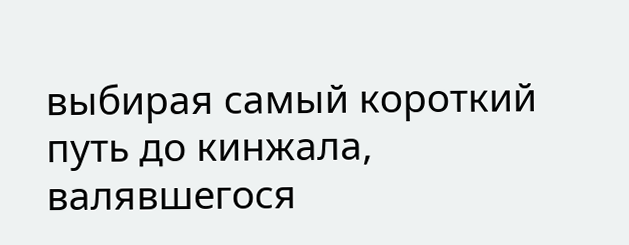выбирая самый короткий путь до кинжала, валявшегося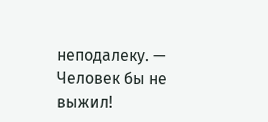неподалеку. — Человек бы не выжил!